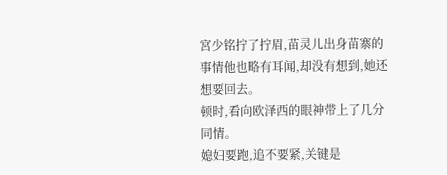宮少铭拧了拧眉,苗灵儿出身苗寨的事情他也略有耳闻,却没有想到,她还想要回去。
顿时,看向欧泽西的眼神带上了几分同情。
媳妇要跑,追不要紧,关键是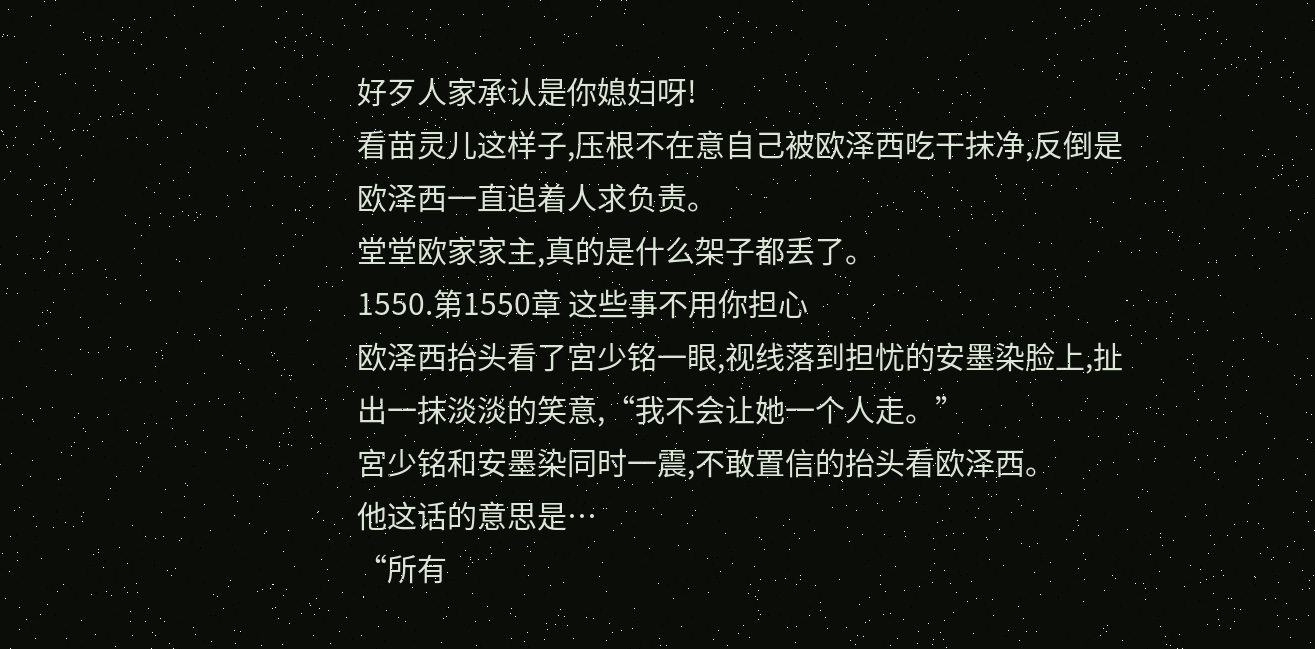好歹人家承认是你媳妇呀!
看苗灵儿这样子,压根不在意自己被欧泽西吃干抹净,反倒是欧泽西一直追着人求负责。
堂堂欧家家主,真的是什么架子都丢了。
1550.第1550章 这些事不用你担心
欧泽西抬头看了宮少铭一眼,视线落到担忧的安墨染脸上,扯出一抹淡淡的笑意,“我不会让她一个人走。”
宮少铭和安墨染同时一震,不敢置信的抬头看欧泽西。
他这话的意思是…
“所有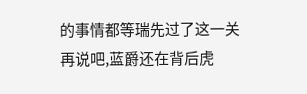的事情都等瑞先过了这一关再说吧,蓝爵还在背后虎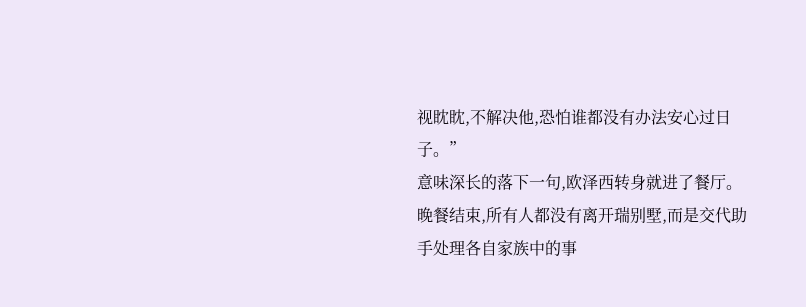视眈眈,不解决他,恐怕谁都没有办法安心过日子。”
意味深长的落下一句,欧泽西转身就进了餐厅。
晚餐结束,所有人都没有离开瑞别墅,而是交代助手处理各自家族中的事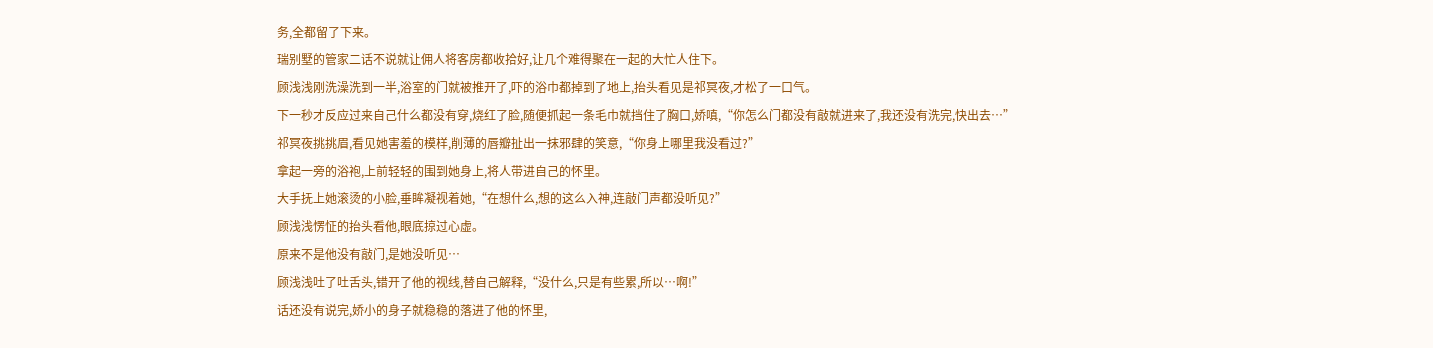务,全都留了下来。
瑞别墅的管家二话不说就让佣人将客房都收拾好,让几个难得聚在一起的大忙人住下。
顾浅浅刚洗澡洗到一半,浴室的门就被推开了,吓的浴巾都掉到了地上,抬头看见是祁冥夜,才松了一口气。
下一秒才反应过来自己什么都没有穿,烧红了脸,随便抓起一条毛巾就挡住了胸口,娇嗔,“你怎么门都没有敲就进来了,我还没有洗完,快出去…”
祁冥夜挑挑眉,看见她害羞的模样,削薄的唇瓣扯出一抹邪肆的笑意,“你身上哪里我没看过?”
拿起一旁的浴袍,上前轻轻的围到她身上,将人带进自己的怀里。
大手抚上她滚烫的小脸,垂眸凝视着她,“在想什么,想的这么入神,连敲门声都没听见?”
顾浅浅愣怔的抬头看他,眼底掠过心虚。
原来不是他没有敲门,是她没听见…
顾浅浅吐了吐舌头,错开了他的视线,替自己解释,“没什么,只是有些累,所以…啊!”
话还没有说完,娇小的身子就稳稳的落进了他的怀里,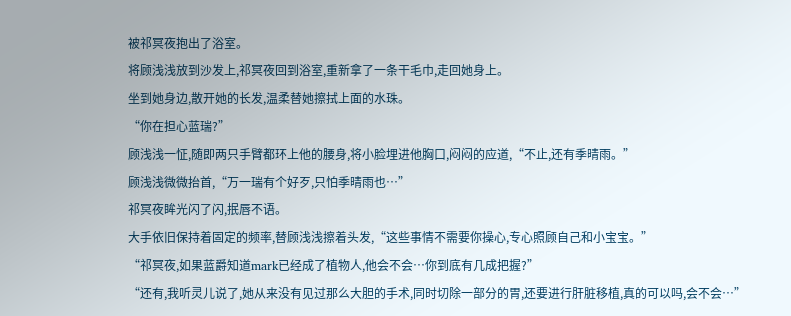被祁冥夜抱出了浴室。
将顾浅浅放到沙发上,祁冥夜回到浴室,重新拿了一条干毛巾,走回她身上。
坐到她身边,散开她的长发,温柔替她擦拭上面的水珠。
“你在担心蓝瑞?”
顾浅浅一怔,随即两只手臂都环上他的腰身,将小脸埋进他胸口,闷闷的应道,“不止,还有季晴雨。”
顾浅浅微微抬首,“万一瑞有个好歹,只怕季晴雨也…”
祁冥夜眸光闪了闪,抿唇不语。
大手依旧保持着固定的频率,替顾浅浅擦着头发,“这些事情不需要你操心,专心照顾自己和小宝宝。”
“祁冥夜,如果蓝爵知道mark已经成了植物人,他会不会…你到底有几成把握?”
“还有,我听灵儿说了,她从来没有见过那么大胆的手术,同时切除一部分的胃,还要进行肝脏移植,真的可以吗,会不会…”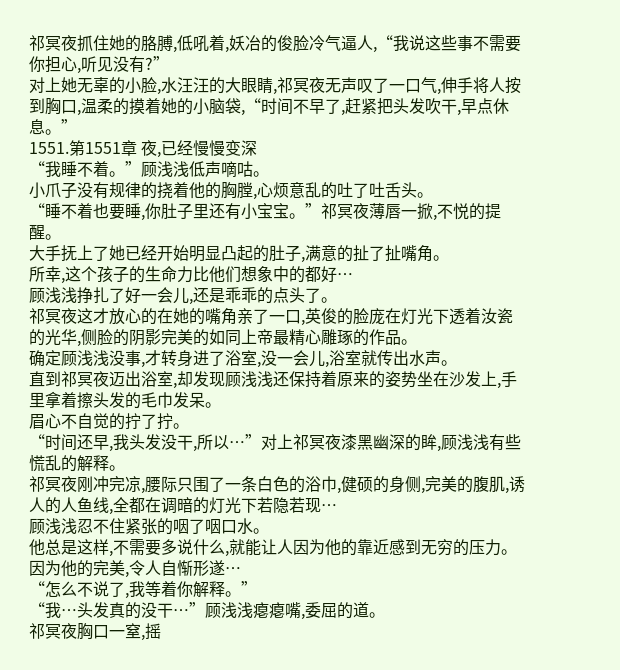祁冥夜抓住她的胳膊,低吼着,妖冶的俊脸冷气逼人,“我说这些事不需要你担心,听见没有?”
对上她无辜的小脸,水汪汪的大眼睛,祁冥夜无声叹了一口气,伸手将人按到胸口,温柔的摸着她的小脑袋,“时间不早了,赶紧把头发吹干,早点休息。”
1551.第1551章 夜,已经慢慢变深
“我睡不着。”顾浅浅低声嘀咕。
小爪子没有规律的挠着他的胸膛,心烦意乱的吐了吐舌头。
“睡不着也要睡,你肚子里还有小宝宝。”祁冥夜薄唇一掀,不悦的提醒。
大手抚上了她已经开始明显凸起的肚子,满意的扯了扯嘴角。
所幸,这个孩子的生命力比他们想象中的都好…
顾浅浅挣扎了好一会儿,还是乖乖的点头了。
祁冥夜这才放心的在她的嘴角亲了一口,英俊的脸庞在灯光下透着汝瓷的光华,侧脸的阴影完美的如同上帝最精心雕琢的作品。
确定顾浅浅没事,才转身进了浴室,没一会儿,浴室就传出水声。
直到祁冥夜迈出浴室,却发现顾浅浅还保持着原来的姿势坐在沙发上,手里拿着擦头发的毛巾发呆。
眉心不自觉的拧了拧。
“时间还早,我头发没干,所以…”对上祁冥夜漆黑幽深的眸,顾浅浅有些慌乱的解释。
祁冥夜刚冲完凉,腰际只围了一条白色的浴巾,健硕的身侧,完美的腹肌,诱人的人鱼线,全都在调暗的灯光下若隐若现…
顾浅浅忍不住紧张的咽了咽口水。
他总是这样,不需要多说什么,就能让人因为他的靠近感到无穷的压力。
因为他的完美,令人自惭形遂…
“怎么不说了,我等着你解释。”
“我…头发真的没干…”顾浅浅瘪瘪嘴,委屈的道。
祁冥夜胸口一窒,摇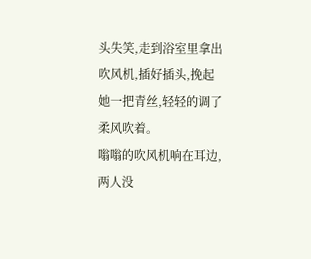头失笑,走到浴室里拿出吹风机,插好插头,挽起她一把青丝,轻轻的调了柔风吹着。
嗡嗡的吹风机响在耳边,两人没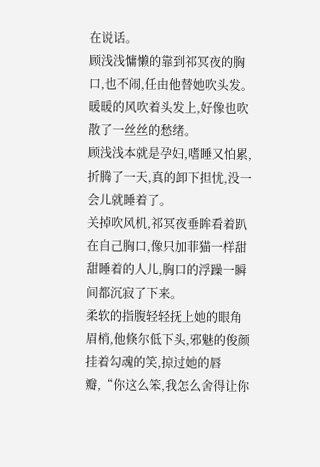在说话。
顾浅浅慵懒的靠到祁冥夜的胸口,也不闹,任由他替她吹头发。
暖暖的风吹着头发上,好像也吹散了一丝丝的愁绪。
顾浅浅本就是孕妇,嗜睡又怕累,折腾了一天,真的卸下担忧,没一会儿就睡着了。
关掉吹风机,祁冥夜垂眸看着趴在自己胸口,像只加菲猫一样甜甜睡着的人儿,胸口的浮躁一瞬间都沉寂了下来。
柔软的指腹轻轻抚上她的眼角眉梢,他倏尔低下头,邪魅的俊颜挂着勾魂的笑,掠过她的唇瓣,“你这么笨,我怎么舍得让你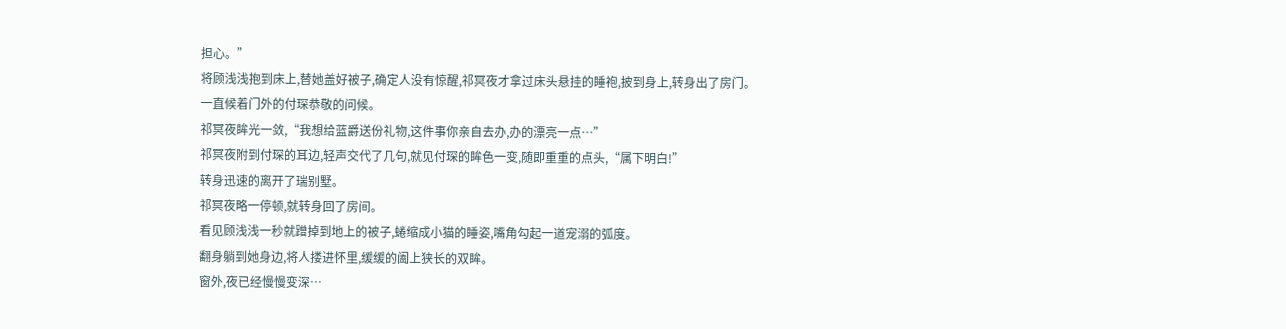担心。”
将顾浅浅抱到床上,替她盖好被子,确定人没有惊醒,祁冥夜才拿过床头悬挂的睡袍,披到身上,转身出了房门。
一直候着门外的付琛恭敬的问候。
祁冥夜眸光一敛,“我想给蓝爵送份礼物,这件事你亲自去办,办的漂亮一点…”
祁冥夜附到付琛的耳边,轻声交代了几句,就见付琛的眸色一变,随即重重的点头,“属下明白!”
转身迅速的离开了瑞别墅。
祁冥夜略一停顿,就转身回了房间。
看见顾浅浅一秒就蹭掉到地上的被子,蜷缩成小猫的睡姿,嘴角勾起一道宠溺的弧度。
翻身躺到她身边,将人搂进怀里,缓缓的阖上狭长的双眸。
窗外,夜已经慢慢变深…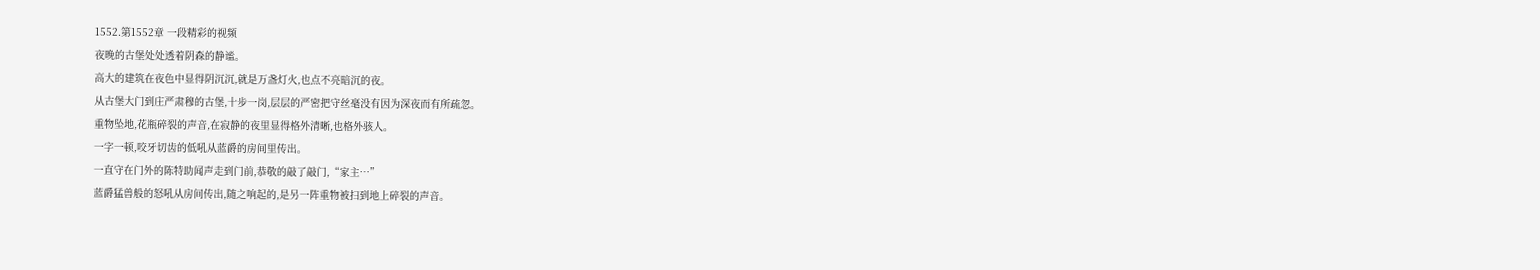1552.第1552章 一段精彩的视频
夜晚的古堡处处透着阴森的静谧。
高大的建筑在夜色中显得阴沉沉,就是万盏灯火,也点不亮暗沉的夜。
从古堡大门到庄严肃穆的古堡,十步一岗,层层的严密把守丝毫没有因为深夜而有所疏忽。
重物坠地,花瓶碎裂的声音,在寂静的夜里显得格外清晰,也格外骇人。
一字一顿,咬牙切齿的低吼从蓝爵的房间里传出。
一直守在门外的陈特助闻声走到门前,恭敬的敲了敲门,“家主…”
蓝爵猛兽般的怒吼从房间传出,随之响起的,是另一阵重物被扫到地上碎裂的声音。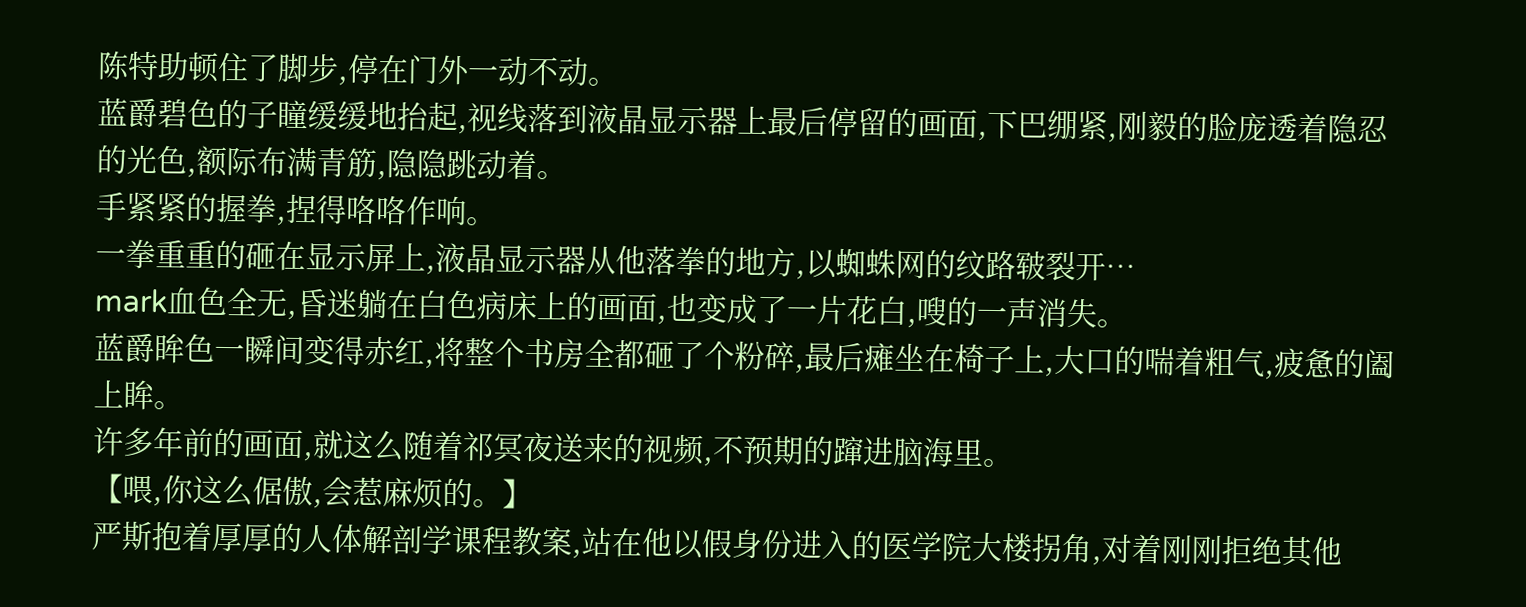陈特助顿住了脚步,停在门外一动不动。
蓝爵碧色的子瞳缓缓地抬起,视线落到液晶显示器上最后停留的画面,下巴绷紧,刚毅的脸庞透着隐忍的光色,额际布满青筋,隐隐跳动着。
手紧紧的握拳,捏得咯咯作响。
一拳重重的砸在显示屏上,液晶显示器从他落拳的地方,以蜘蛛网的纹路皲裂开…
mark血色全无,昏迷躺在白色病床上的画面,也变成了一片花白,嗖的一声消失。
蓝爵眸色一瞬间变得赤红,将整个书房全都砸了个粉碎,最后瘫坐在椅子上,大口的喘着粗气,疲惫的阖上眸。
许多年前的画面,就这么随着祁冥夜送来的视频,不预期的蹿进脑海里。
【喂,你这么倨傲,会惹麻烦的。】
严斯抱着厚厚的人体解剖学课程教案,站在他以假身份进入的医学院大楼拐角,对着刚刚拒绝其他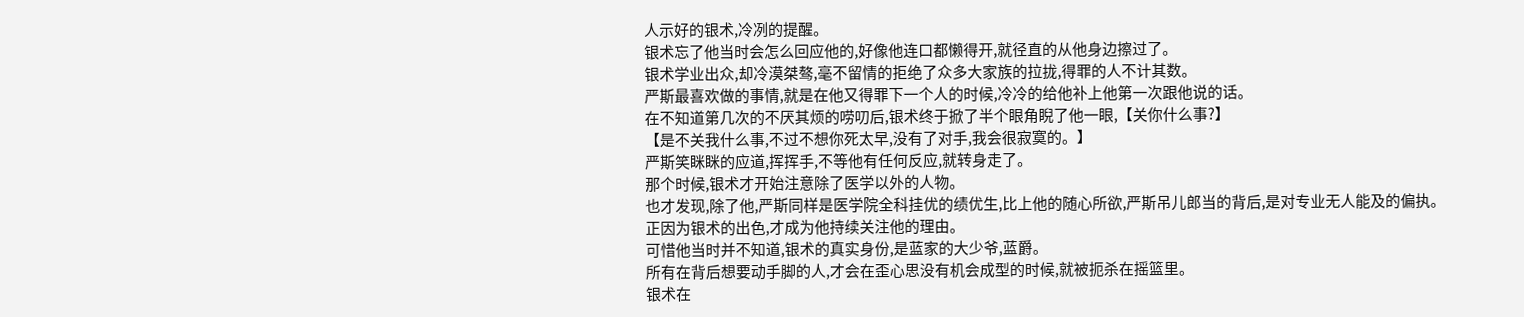人示好的银术,冷冽的提醒。
银术忘了他当时会怎么回应他的,好像他连口都懒得开,就径直的从他身边擦过了。
银术学业出众,却冷漠桀骜,毫不留情的拒绝了众多大家族的拉拢,得罪的人不计其数。
严斯最喜欢做的事情,就是在他又得罪下一个人的时候,冷冷的给他补上他第一次跟他说的话。
在不知道第几次的不厌其烦的唠叨后,银术终于掀了半个眼角睨了他一眼,【关你什么事?】
【是不关我什么事,不过不想你死太早,没有了对手,我会很寂寞的。】
严斯笑眯眯的应道,挥挥手,不等他有任何反应,就转身走了。
那个时候,银术才开始注意除了医学以外的人物。
也才发现,除了他,严斯同样是医学院全科挂优的绩优生,比上他的随心所欲,严斯吊儿郎当的背后,是对专业无人能及的偏执。
正因为银术的出色,才成为他持续关注他的理由。
可惜他当时并不知道,银术的真实身份,是蓝家的大少爷,蓝爵。
所有在背后想要动手脚的人,才会在歪心思没有机会成型的时候,就被扼杀在摇篮里。
银术在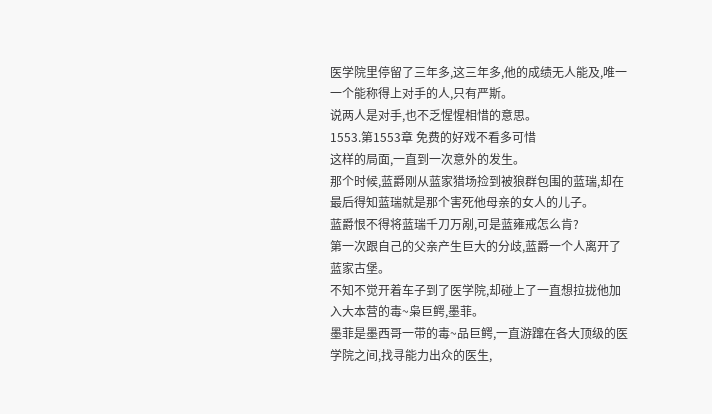医学院里停留了三年多,这三年多,他的成绩无人能及,唯一一个能称得上对手的人,只有严斯。
说两人是对手,也不乏惺惺相惜的意思。
1553.第1553章 免费的好戏不看多可惜
这样的局面,一直到一次意外的发生。
那个时候,蓝爵刚从蓝家猎场捡到被狼群包围的蓝瑞,却在最后得知蓝瑞就是那个害死他母亲的女人的儿子。
蓝爵恨不得将蓝瑞千刀万剐,可是蓝雍戒怎么肯?
第一次跟自己的父亲产生巨大的分歧,蓝爵一个人离开了蓝家古堡。
不知不觉开着车子到了医学院,却碰上了一直想拉拢他加入大本营的毒~枭巨鳄,墨菲。
墨菲是墨西哥一带的毒~品巨鳄,一直游蹿在各大顶级的医学院之间,找寻能力出众的医生,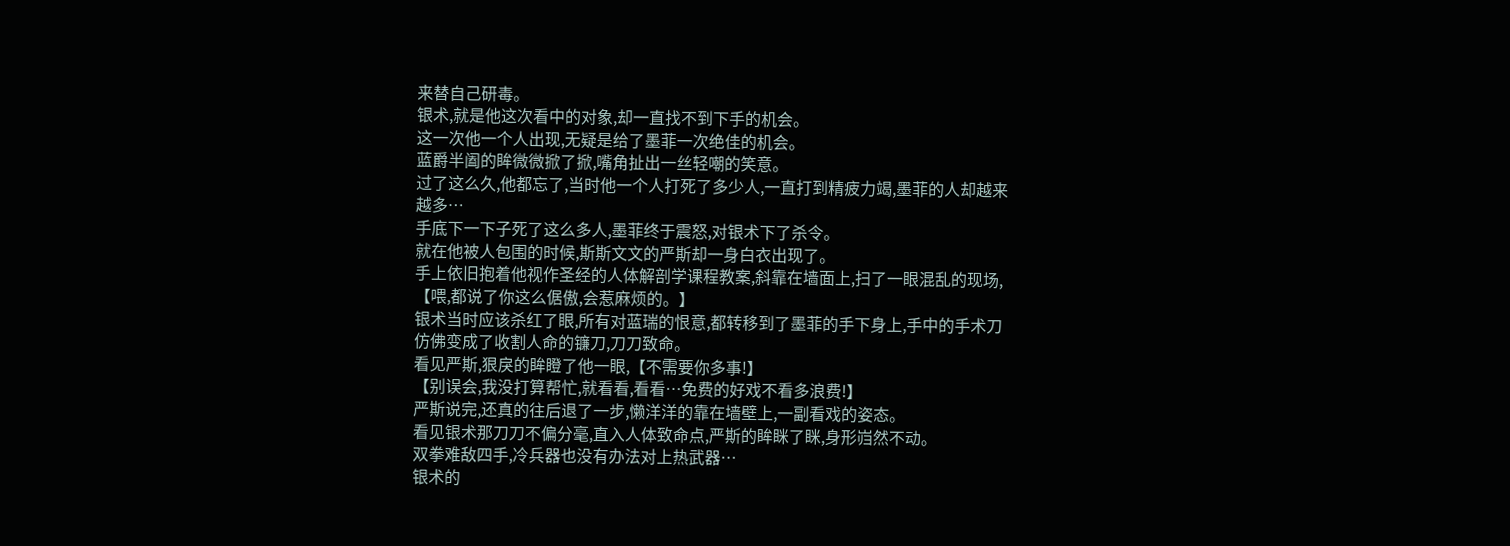来替自己研毒。
银术,就是他这次看中的对象,却一直找不到下手的机会。
这一次他一个人出现,无疑是给了墨菲一次绝佳的机会。
蓝爵半阖的眸微微掀了掀,嘴角扯出一丝轻嘲的笑意。
过了这么久,他都忘了,当时他一个人打死了多少人,一直打到精疲力竭,墨菲的人却越来越多…
手底下一下子死了这么多人,墨菲终于震怒,对银术下了杀令。
就在他被人包围的时候,斯斯文文的严斯却一身白衣出现了。
手上依旧抱着他视作圣经的人体解剖学课程教案,斜靠在墙面上,扫了一眼混乱的现场,【喂,都说了你这么倨傲,会惹麻烦的。】
银术当时应该杀红了眼,所有对蓝瑞的恨意,都转移到了墨菲的手下身上,手中的手术刀仿佛变成了收割人命的镰刀,刀刀致命。
看见严斯,狠戾的眸瞪了他一眼,【不需要你多事!】
【别误会,我没打算帮忙,就看看,看看…免费的好戏不看多浪费!】
严斯说完,还真的往后退了一步,懒洋洋的靠在墙壁上,一副看戏的姿态。
看见银术那刀刀不偏分毫,直入人体致命点,严斯的眸眯了眯,身形岿然不动。
双拳难敌四手,冷兵器也没有办法对上热武器…
银术的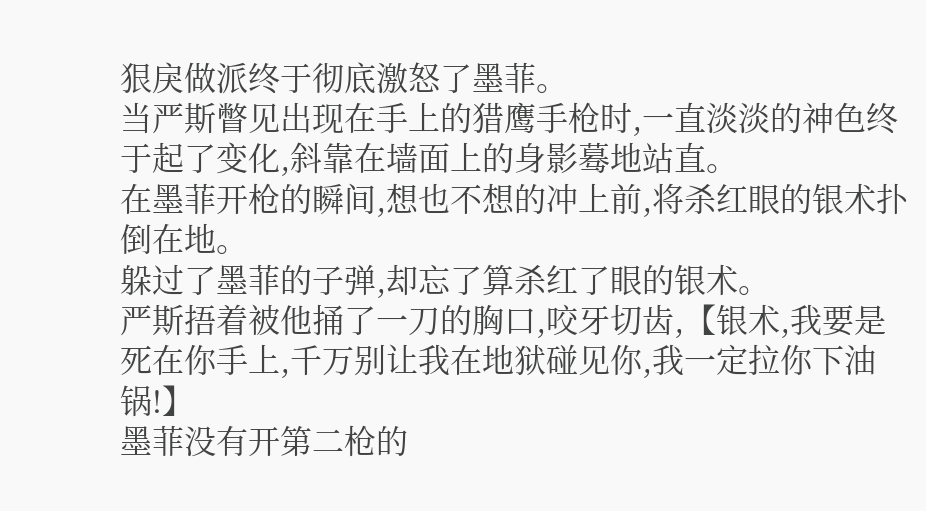狠戾做派终于彻底激怒了墨菲。
当严斯瞥见出现在手上的猎鹰手枪时,一直淡淡的神色终于起了变化,斜靠在墙面上的身影蓦地站直。
在墨菲开枪的瞬间,想也不想的冲上前,将杀红眼的银术扑倒在地。
躲过了墨菲的子弹,却忘了算杀红了眼的银术。
严斯捂着被他捅了一刀的胸口,咬牙切齿,【银术,我要是死在你手上,千万别让我在地狱碰见你,我一定拉你下油锅!】
墨菲没有开第二枪的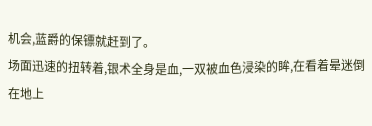机会,蓝爵的保镖就赶到了。
场面迅速的扭转着,银术全身是血,一双被血色浸染的眸,在看着晕迷倒在地上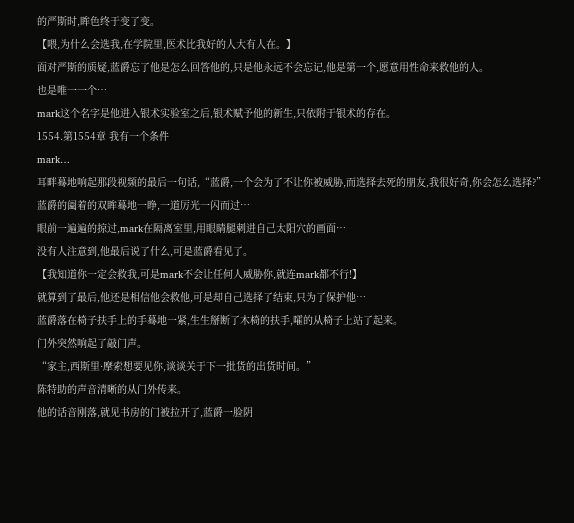的严斯时,眸色终于变了变。
【喂,为什么会选我,在学院里,医术比我好的人大有人在。】
面对严斯的质疑,蓝爵忘了他是怎么回答他的,只是他永远不会忘记,他是第一个,愿意用性命来救他的人。
也是唯一一个…
mark这个名字是他进入银术实验室之后,银术赋予他的新生,只依附于银术的存在。
1554.第1554章 我有一个条件
mark…
耳畔蓦地响起那段视频的最后一句话,“蓝爵,一个会为了不让你被威胁,而选择去死的朋友,我很好奇,你会怎么选择?”
蓝爵的阖着的双眸蓦地一睁,一道厉光一闪而过…
眼前一遍遍的掠过,mark在隔离室里,用眼睛腿刺进自己太阳穴的画面…
没有人注意到,他最后说了什么,可是蓝爵看见了。
【我知道你一定会救我,可是mark不会让任何人威胁你,就连mark都不行!】
就算到了最后,他还是相信他会救他,可是却自己选择了结束,只为了保护他…
蓝爵落在椅子扶手上的手蓦地一紧,生生掰断了木椅的扶手,嚯的从椅子上站了起来。
门外突然响起了敲门声。
“家主,西斯里·摩索想要见你,谈谈关于下一批货的出货时间。”
陈特助的声音清晰的从门外传来。
他的话音刚落,就见书房的门被拉开了,蓝爵一脸阴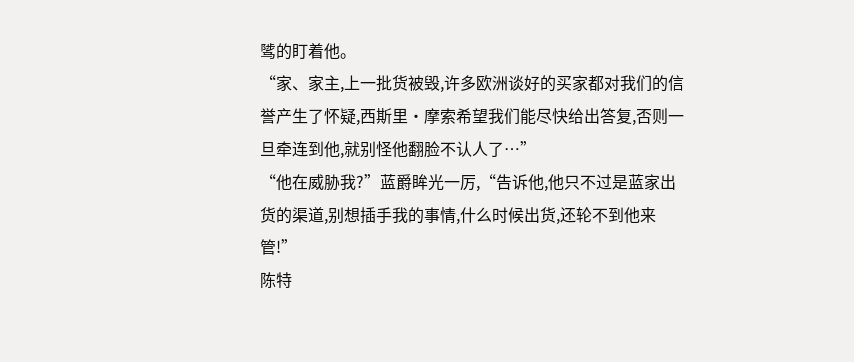骘的盯着他。
“家、家主,上一批货被毁,许多欧洲谈好的买家都对我们的信誉产生了怀疑,西斯里·摩索希望我们能尽快给出答复,否则一旦牵连到他,就别怪他翻脸不认人了…”
“他在威胁我?”蓝爵眸光一厉,“告诉他,他只不过是蓝家出货的渠道,别想插手我的事情,什么时候出货,还轮不到他来管!”
陈特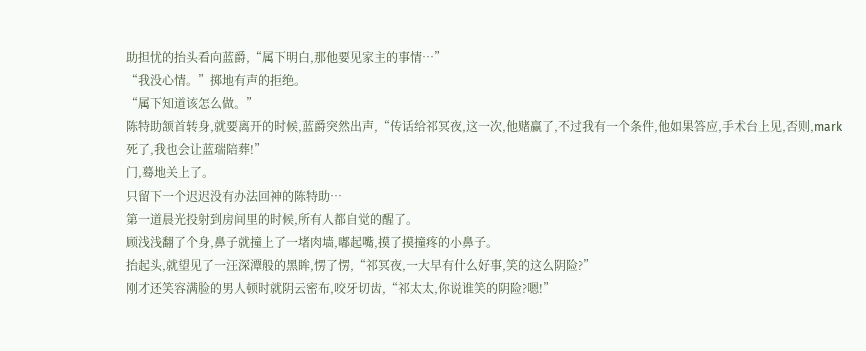助担忧的抬头看向蓝爵,“属下明白,那他要见家主的事情…”
“我没心情。”掷地有声的拒绝。
“属下知道该怎么做。”
陈特助颔首转身,就要离开的时候,蓝爵突然出声,“传话给祁冥夜,这一次,他赌赢了,不过我有一个条件,他如果答应,手术台上见,否则,mark死了,我也会让蓝瑞陪葬!”
门,蓦地关上了。
只留下一个迟迟没有办法回神的陈特助…
第一道晨光投射到房间里的时候,所有人都自觉的醒了。
顾浅浅翻了个身,鼻子就撞上了一堵肉墙,嘟起嘴,摸了摸撞疼的小鼻子。
抬起头,就望见了一汪深潭般的黑眸,愣了愣,“祁冥夜,一大早有什么好事,笑的这么阴险?”
刚才还笑容满脸的男人顿时就阴云密布,咬牙切齿,“祁太太,你说谁笑的阴险?嗯!”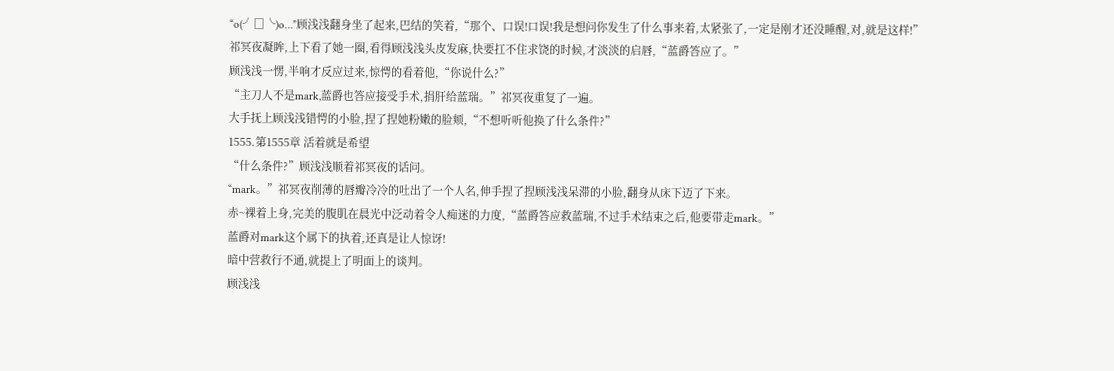“o(╯□╰)o…”顾浅浅翻身坐了起来,巴结的笑着,“那个、口误!口误!我是想问你发生了什么事来着,太紧张了,一定是刚才还没睡醒,对,就是这样!”
祁冥夜凝眸,上下看了她一圈,看得顾浅浅头皮发麻,快要扛不住求饶的时候,才淡淡的启唇,“蓝爵答应了。”
顾浅浅一愣,半响才反应过来,惊愕的看着他,“你说什么?”
“主刀人不是mark,蓝爵也答应接受手术,捐肝给蓝瑞。”祁冥夜重复了一遍。
大手抚上顾浅浅错愕的小脸,捏了捏她粉嫩的脸颊,“不想听听他换了什么条件?”
1555.第1555章 活着就是希望
“什么条件?”顾浅浅顺着祁冥夜的话问。
“mark。”祁冥夜削薄的唇瓣冷冷的吐出了一个人名,伸手捏了捏顾浅浅呆滞的小脸,翻身从床下迈了下来。
赤~裸着上身,完美的腹肌在晨光中泛动着令人痴迷的力度,“蓝爵答应救蓝瑞,不过手术结束之后,他要带走mark。”
蓝爵对mark这个属下的执着,还真是让人惊讶!
暗中营救行不通,就提上了明面上的谈判。
顾浅浅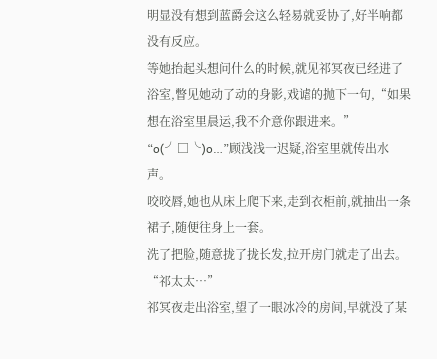明显没有想到蓝爵会这么轻易就妥协了,好半响都没有反应。
等她抬起头想问什么的时候,就见祁冥夜已经进了浴室,瞥见她动了动的身影,戏谑的抛下一句,“如果想在浴室里晨运,我不介意你跟进来。”
“o(╯□╰)o…”顾浅浅一迟疑,浴室里就传出水声。
咬咬唇,她也从床上爬下来,走到衣柜前,就抽出一条裙子,随便往身上一套。
洗了把脸,随意拢了拢长发,拉开房门就走了出去。
“祁太太…”
祁冥夜走出浴室,望了一眼冰冷的房间,早就没了某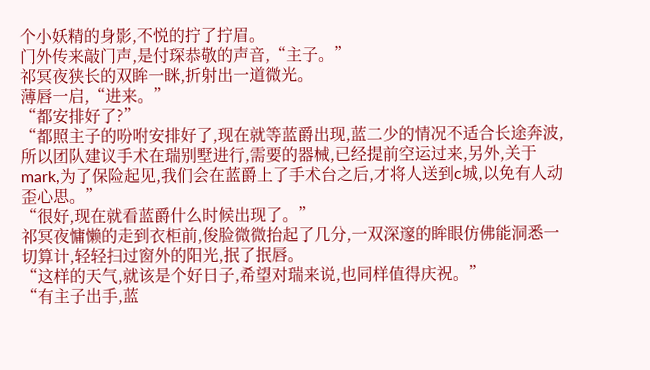个小妖精的身影,不悦的拧了拧眉。
门外传来敲门声,是付琛恭敬的声音,“主子。”
祁冥夜狭长的双眸一眯,折射出一道微光。
薄唇一启,“进来。”
“都安排好了?”
“都照主子的吩咐安排好了,现在就等蓝爵出现,蓝二少的情况不适合长途奔波,所以团队建议手术在瑞别墅进行,需要的器械,已经提前空运过来,另外,关于mark,为了保险起见,我们会在蓝爵上了手术台之后,才将人送到c城,以免有人动歪心思。”
“很好,现在就看蓝爵什么时候出现了。”
祁冥夜慵懒的走到衣柜前,俊脸微微抬起了几分,一双深邃的眸眼仿佛能洞悉一切算计,轻轻扫过窗外的阳光,抿了抿唇。
“这样的天气,就该是个好日子,希望对瑞来说,也同样值得庆祝。”
“有主子出手,蓝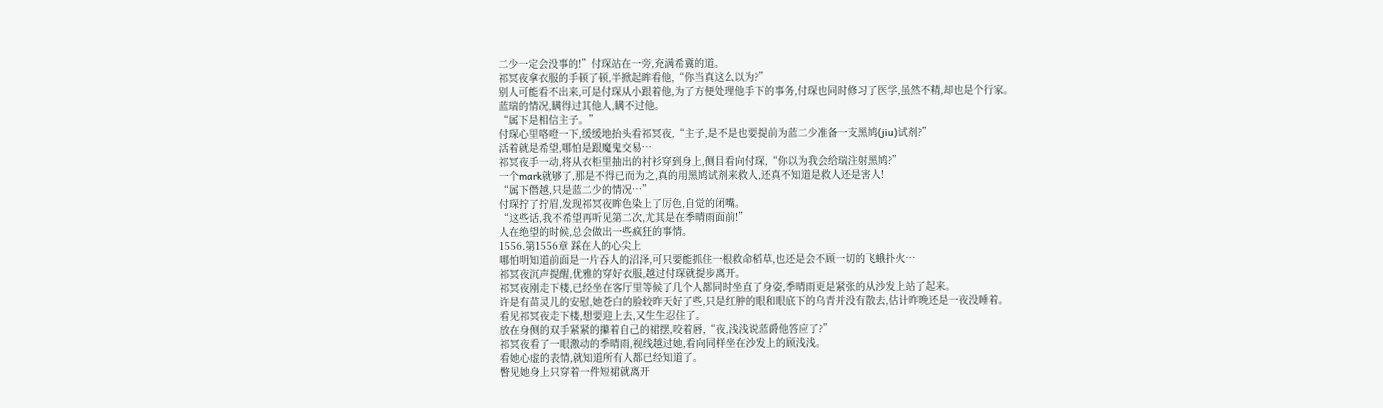二少一定会没事的!”付琛站在一旁,充满希冀的道。
祁冥夜拿衣服的手顿了顿,半掀起眸看他,“你当真这么以为?”
别人可能看不出来,可是付琛从小跟着他,为了方便处理他手下的事务,付琛也同时修习了医学,虽然不精,却也是个行家。
蓝瑞的情况,瞒得过其他人,瞒不过他。
“属下是相信主子。”
付琛心里咯噔一下,缓缓地抬头看祁冥夜,“主子,是不是也要提前为蓝二少准备一支黑鸠(jiu)试剂?”
活着就是希望,哪怕是跟魔鬼交易…
祁冥夜手一动,将从衣柜里抽出的衬衫穿到身上,侧目看向付琛,“你以为我会给瑞注射黑鸠?”
一个mark就够了,那是不得已而为之,真的用黑鸠试剂来救人,还真不知道是救人还是害人!
“属下僭越,只是蓝二少的情况…”
付琛拧了拧眉,发现祁冥夜眸色染上了厉色,自觉的闭嘴。
“这些话,我不希望再听见第二次,尤其是在季晴雨面前!”
人在绝望的时候,总会做出一些疯狂的事情。
1556.第1556章 踩在人的心尖上
哪怕明知道前面是一片吞人的沼泽,可只要能抓住一根救命稻草,也还是会不顾一切的飞蛾扑火…
祁冥夜沉声提醒,优雅的穿好衣服,越过付琛就提步离开。
祁冥夜刚走下楼,已经坐在客厅里等候了几个人都同时坐直了身姿,季晴雨更是紧张的从沙发上站了起来。
许是有苗灵儿的安慰,她苍白的脸较昨天好了些,只是红肿的眼和眼底下的乌青并没有散去,估计昨晚还是一夜没睡着。
看见祁冥夜走下楼,想要迎上去,又生生忍住了。
放在身侧的双手紧紧的攥着自己的裙摆,咬着唇,“夜,浅浅说蓝爵他答应了?”
祁冥夜看了一眼激动的季晴雨,视线越过她,看向同样坐在沙发上的顾浅浅。
看她心虚的表情,就知道所有人都已经知道了。
瞥见她身上只穿着一件短裙就离开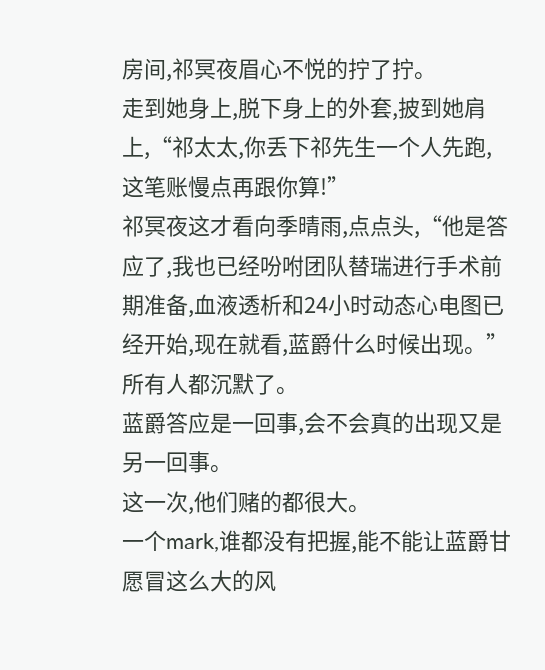房间,祁冥夜眉心不悦的拧了拧。
走到她身上,脱下身上的外套,披到她肩上,“祁太太,你丢下祁先生一个人先跑,这笔账慢点再跟你算!”
祁冥夜这才看向季晴雨,点点头,“他是答应了,我也已经吩咐团队替瑞进行手术前期准备,血液透析和24小时动态心电图已经开始,现在就看,蓝爵什么时候出现。”
所有人都沉默了。
蓝爵答应是一回事,会不会真的出现又是另一回事。
这一次,他们赌的都很大。
一个mark,谁都没有把握,能不能让蓝爵甘愿冒这么大的风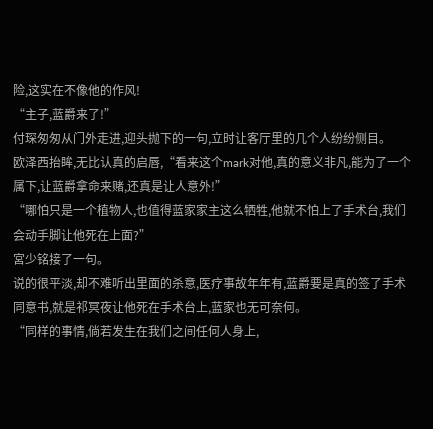险,这实在不像他的作风!
“主子,蓝爵来了!”
付琛匆匆从门外走进,迎头抛下的一句,立时让客厅里的几个人纷纷侧目。
欧泽西抬眸,无比认真的启唇,“看来这个mark对他,真的意义非凡,能为了一个属下,让蓝爵拿命来赌,还真是让人意外!”
“哪怕只是一个植物人,也值得蓝家家主这么牺牲,他就不怕上了手术台,我们会动手脚让他死在上面?”
宮少铭接了一句。
说的很平淡,却不难听出里面的杀意,医疗事故年年有,蓝爵要是真的签了手术同意书,就是祁冥夜让他死在手术台上,蓝家也无可奈何。
“同样的事情,倘若发生在我们之间任何人身上,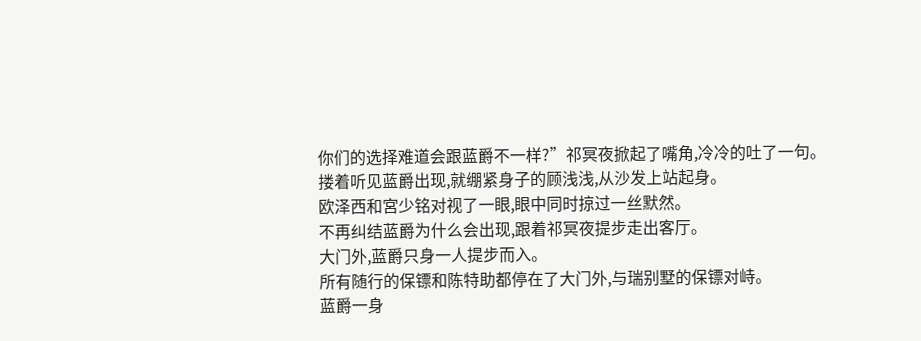你们的选择难道会跟蓝爵不一样?”祁冥夜掀起了嘴角,冷冷的吐了一句。
搂着听见蓝爵出现,就绷紧身子的顾浅浅,从沙发上站起身。
欧泽西和宮少铭对视了一眼,眼中同时掠过一丝默然。
不再纠结蓝爵为什么会出现,跟着祁冥夜提步走出客厅。
大门外,蓝爵只身一人提步而入。
所有随行的保镖和陈特助都停在了大门外,与瑞别墅的保镖对峙。
蓝爵一身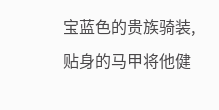宝蓝色的贵族骑装,贴身的马甲将他健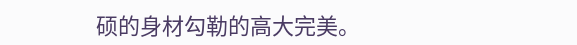硕的身材勾勒的高大完美。